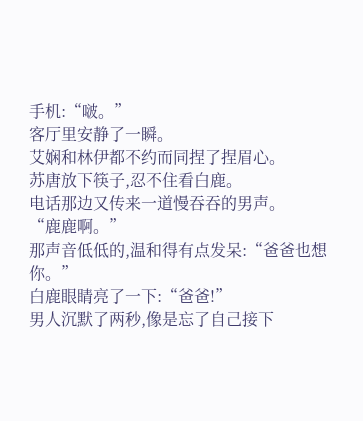手机:“啵。”
客厅里安静了一瞬。
艾娴和林伊都不约而同捏了捏眉心。
苏唐放下筷子,忍不住看白鹿。
电话那边又传来一道慢吞吞的男声。
“鹿鹿啊。”
那声音低低的,温和得有点发呆:“爸爸也想你。”
白鹿眼睛亮了一下:“爸爸!”
男人沉默了两秒,像是忘了自己接下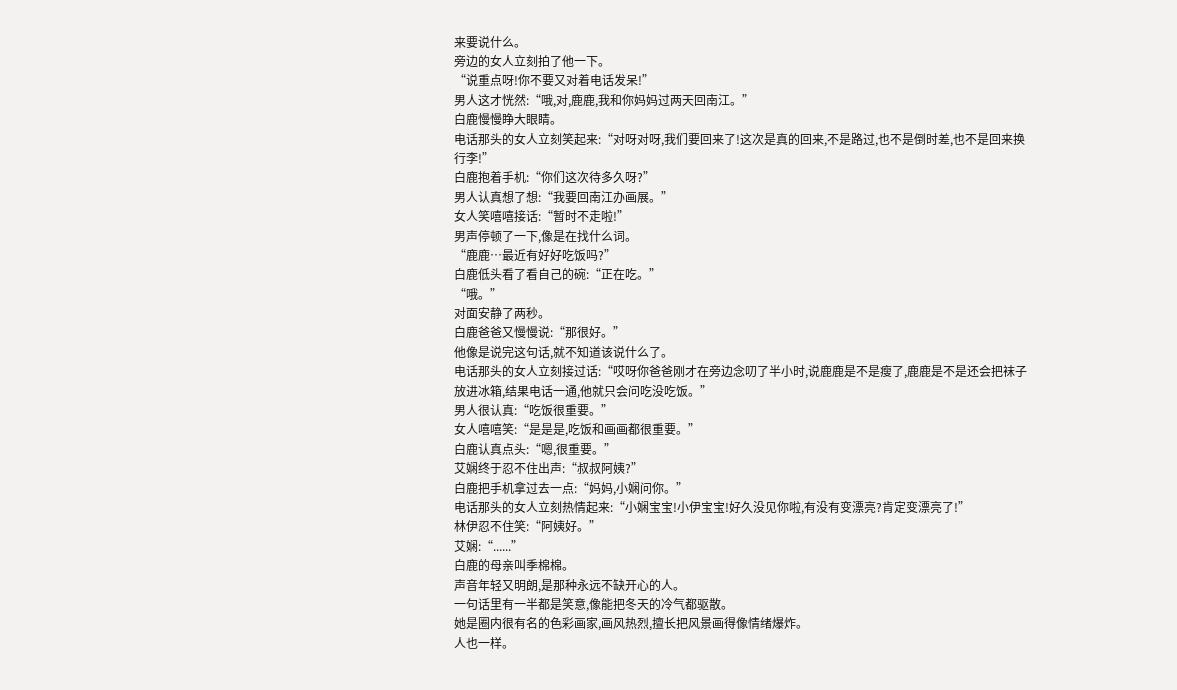来要说什么。
旁边的女人立刻拍了他一下。
“说重点呀!你不要又对着电话发呆!”
男人这才恍然:“哦,对,鹿鹿,我和你妈妈过两天回南江。”
白鹿慢慢睁大眼睛。
电话那头的女人立刻笑起来:“对呀对呀,我们要回来了!这次是真的回来,不是路过,也不是倒时差,也不是回来换行李!”
白鹿抱着手机:“你们这次待多久呀?”
男人认真想了想:“我要回南江办画展。”
女人笑嘻嘻接话:“暂时不走啦!”
男声停顿了一下,像是在找什么词。
“鹿鹿…最近有好好吃饭吗?”
白鹿低头看了看自己的碗:“正在吃。”
“哦。”
对面安静了两秒。
白鹿爸爸又慢慢说:“那很好。”
他像是说完这句话,就不知道该说什么了。
电话那头的女人立刻接过话:“哎呀你爸爸刚才在旁边念叨了半小时,说鹿鹿是不是瘦了,鹿鹿是不是还会把袜子放进冰箱,结果电话一通,他就只会问吃没吃饭。”
男人很认真:“吃饭很重要。”
女人嘻嘻笑:“是是是,吃饭和画画都很重要。”
白鹿认真点头:“嗯,很重要。”
艾娴终于忍不住出声:“叔叔阿姨?”
白鹿把手机拿过去一点:“妈妈,小娴问你。”
电话那头的女人立刻热情起来:“小娴宝宝!小伊宝宝!好久没见你啦,有没有变漂亮?肯定变漂亮了!”
林伊忍不住笑:“阿姨好。”
艾娴:“......”
白鹿的母亲叫季棉棉。
声音年轻又明朗,是那种永远不缺开心的人。
一句话里有一半都是笑意,像能把冬天的冷气都驱散。
她是圈内很有名的色彩画家,画风热烈,擅长把风景画得像情绪爆炸。
人也一样。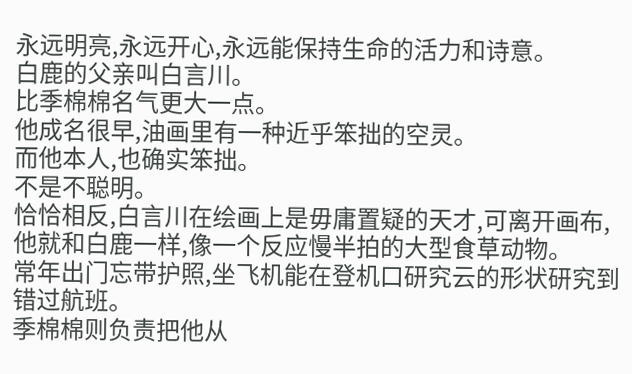永远明亮,永远开心,永远能保持生命的活力和诗意。
白鹿的父亲叫白言川。
比季棉棉名气更大一点。
他成名很早,油画里有一种近乎笨拙的空灵。
而他本人,也确实笨拙。
不是不聪明。
恰恰相反,白言川在绘画上是毋庸置疑的天才,可离开画布,他就和白鹿一样,像一个反应慢半拍的大型食草动物。
常年出门忘带护照,坐飞机能在登机口研究云的形状研究到错过航班。
季棉棉则负责把他从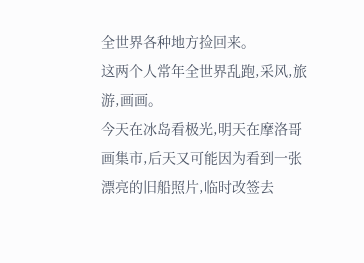全世界各种地方捡回来。
这两个人常年全世界乱跑,采风,旅游,画画。
今天在冰岛看极光,明天在摩洛哥画集市,后天又可能因为看到一张漂亮的旧船照片,临时改签去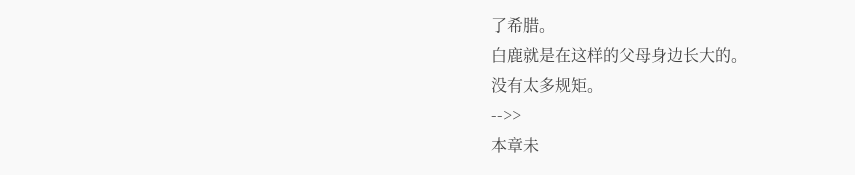了希腊。
白鹿就是在这样的父母身边长大的。
没有太多规矩。
-->>
本章未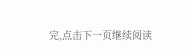完,点击下一页继续阅读